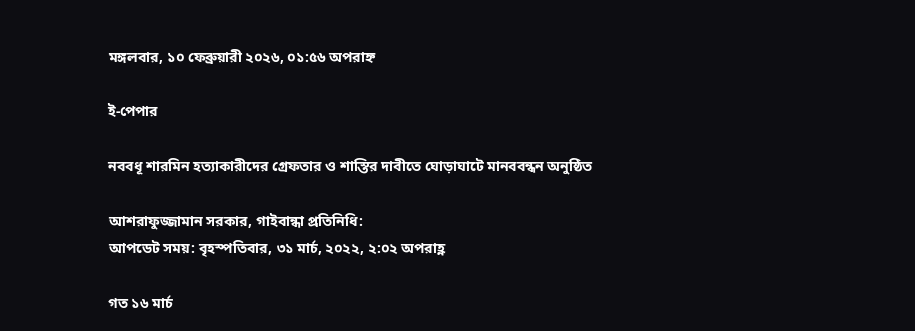মঙ্গলবার, ১০ ফেব্রুয়ারী ২০২৬, ০১:৫৬ অপরাহ্ন

ই-পেপার

নববধূ শারমিন হত্যাকারীদের গ্রেফতার ও শাস্তির দাবীতে ঘোড়াঘাটে মানববন্ধন অনুষ্ঠিত

আশরাফুজ্জামান সরকার, গাইবান্ধা প্রতিনিধি:
আপডেট সময়: বৃহস্পতিবার, ৩১ মার্চ, ২০২২, ২:০২ অপরাহ্ণ

গত ১৬ মার্চ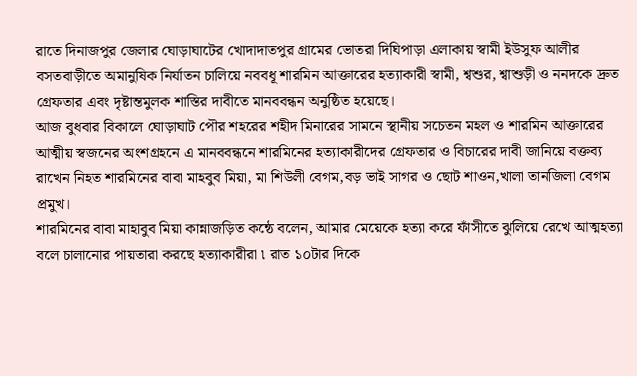রাতে দিনাজপুর জেলার ঘোড়াঘাটের খোদাদাতপুর গ্রামের ভোতরা দিঘিপাড়া এলাকায় স্বামী ইউসুফ আলীর বসতবাড়ীতে অমানুষিক নির্যাতন চালিয়ে নববধূ শারমিন আক্তারের হত্যাকারী স্বামী, শ্বশুর, শ্বাশুড়ী ও ননদকে দ্রুত গ্রেফতার এবং দৃষ্টান্তমুলক শাস্তির দাবীতে মানববন্ধন অনুষ্ঠিত হয়েছে।
আজ বুধবার বিকালে ঘোড়াঘাট পৌর শহরের শহীদ মিনারের সামনে স্থানীয় সচেতন মহল ও শারমিন আক্তারের আত্মীয় স্বজনের অংশগ্রহনে এ মানববন্ধনে শারমিনের হত্যাকারীদের গ্রেফতার ও বিচারের দাবী জানিয়ে বক্তব্য রাখেন নিহত শারমিনের বাবা মাহবুব মিয়া, মা শিউলী বেগম,বড় ভাই সাগর ও ছোট শাওন,খালা তানজিলা বেগম প্রমুখ।
শারমিনের বাবা মাহাবুব মিয়া কান্নাজড়িত কন্ঠে বলেন, আমার মেয়েকে হত্যা করে ফাঁসীতে ঝুলিয়ে রেখে আত্মহত্যা বলে চালানোর পায়তারা করছে হত্যাকারীরা ৷ রাত ১০টার দিকে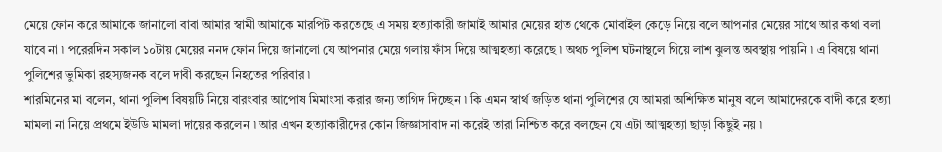মেয়ে ফোন করে আমাকে জানালো বাবা আমার স্বামী আমাকে মারপিট করতেছে এ সময় হত্যাকারী জামাই আমার মেয়ের হাত থেকে মোবাইল কেড়ে নিয়ে বলে আপনার মেয়ের সাথে আর কথা বলা যাবে না ৷ পরেরদিন সকাল ১০টায় মেয়ের ননদ ফোন দিয়ে জানালো যে আপনার মেয়ে গলায় ফাঁস দিয়ে আত্মহত্যা করেছে ৷ অথচ পুলিশ ঘটনাস্থলে গিয়ে লাশ ঝুলন্ত অবস্থায় পায়নি ৷ এ বিষয়ে থানা পুলিশের ভুমিকা রহস্যজনক বলে দাবী করছেন নিহতের পরিবার ৷
শারমিনের মা বলেন, থানা পুলিশ বিষয়টি নিয়ে বারংবার আপোষ মিমাংসা করার জন্য তাগিদ দিচ্ছেন ৷ কি এমন স্বার্থ জড়িত থানা পুলিশের যে আমরা অশিক্ষিত মানুষ বলে আমাদেরকে বাদী করে হত্যা মামলা না নিয়ে প্রথমে ইউডি মামলা দায়ের করলেন ৷ আর এখন হত্যাকারীদের কোন জিজ্ঞাসাবাদ না করেই তারা নিশ্চিত করে বলছেন যে এটা আত্মহত্যা ছাড়া কিছুই নয় ৷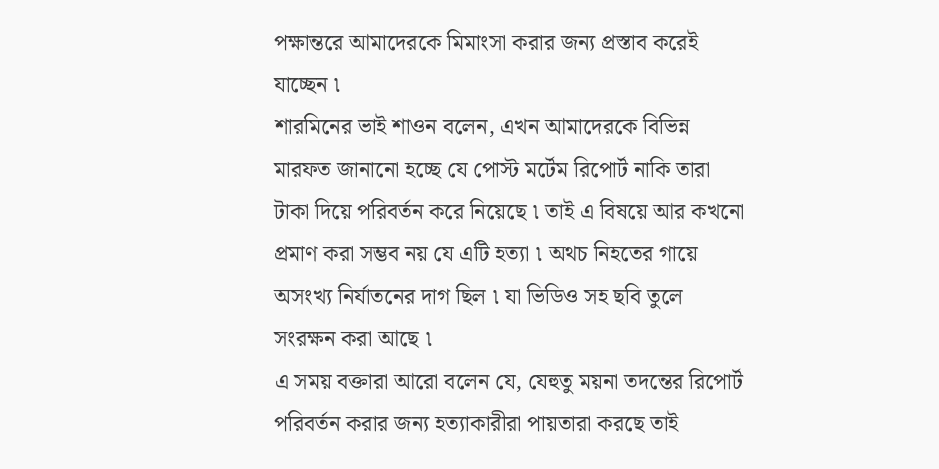পক্ষান্তরে আমাদেরকে মিমাংসা করার জন্য প্রস্তাব করেই যাচ্ছেন ৷
শারমিনের ভাই শাওন বলেন, এখন আমাদেরকে বিভিন্ন মারফত জানানো হচ্ছে যে পোস্ট মর্টেম রিপোর্ট নাকি তারা টাকা দিয়ে পরিবর্তন করে নিয়েছে ৷ তাই এ বিষয়ে আর কখনো প্রমাণ করা সম্ভব নয় যে এটি হত্যা ৷ অথচ নিহতের গায়ে অসংখ্য নির্যাতনের দাগ ছিল ৷ যা ভিডিও সহ ছবি তুলে সংরক্ষন করা আছে ৷
এ সময় বক্তারা আরো বলেন যে, যেহুতু ময়না তদন্তের রিপোর্ট পরিবর্তন করার জন্য হত্যাকারীরা পায়তারা করছে তাই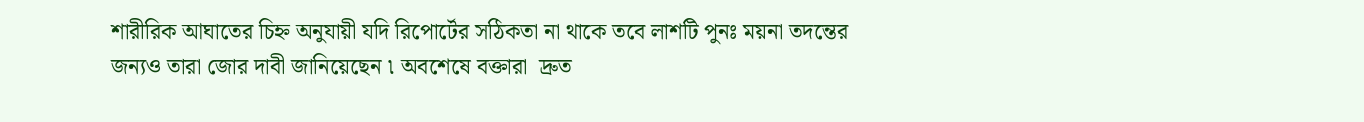শারীরিক আঘাতের চিহ্ন অনুযায়ী যদি রিপোর্টের সঠিকতা না থাকে তবে লাশটি পুনঃ ময়না তদন্তের জন্যও তারা জোর দাবী জানিয়েছেন ৷ অবশেষে বক্তারা  দ্রুত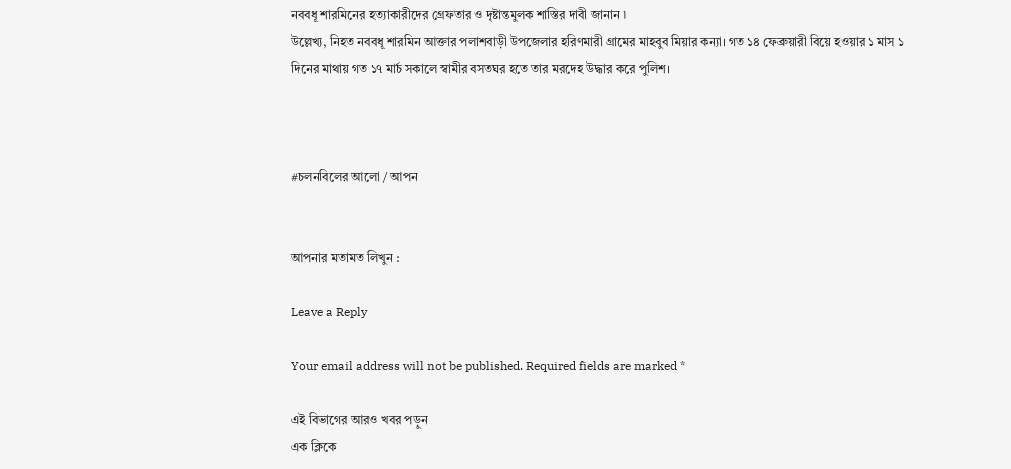নববধূ শারমিনের হত্যাকারীদের গ্রেফতার ও দৃষ্টান্তমুলক শাস্তির দাবী জানান ৷
উল্লেখ্য, নিহত নববধূ শারমিন আক্তার পলাশবাড়ী উপজেলার হরিণমারী গ্রামের মাহবুব মিয়ার কন্যা। গত ১৪ ফেব্রুয়ারী বিয়ে হওয়ার ১ মাস ১ দিনের মাথায় গত ১৭ মার্চ সকালে স্বামীর বসতঘর হতে তার মরদেহ উদ্ধার করে পুলিশ।



#চলনবিলের আলো / আপন


আপনার মতামত লিখুন :

Leave a Reply

Your email address will not be published. Required fields are marked *

এই বিভাগের আরও খবর পড়ুন
এক ক্লিকে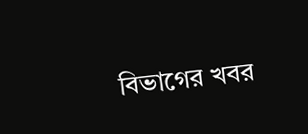বিভাগের খবর